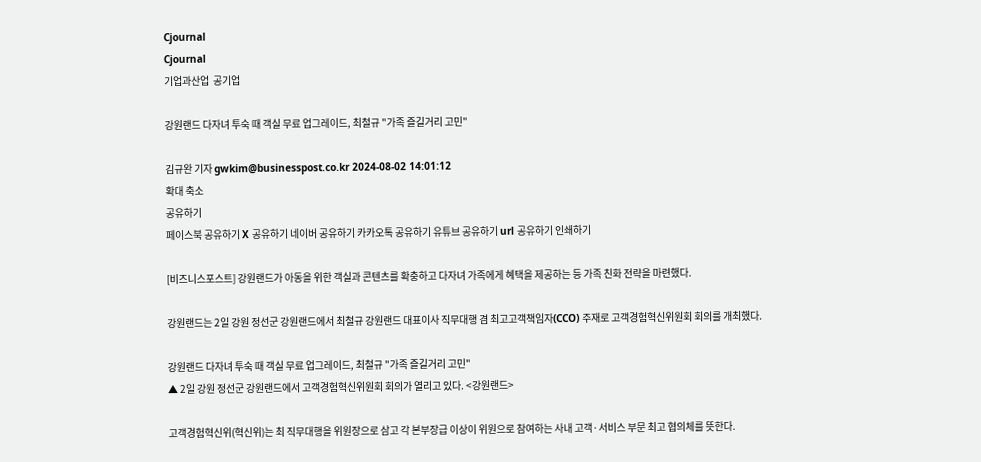Cjournal
Cjournal
기업과산업  공기업

강원랜드 다자녀 투숙 때 객실 무료 업그레이드, 최철규 "가족 즐길거리 고민"

김규완 기자 gwkim@businesspost.co.kr 2024-08-02 14:01:12
확대 축소
공유하기
페이스북 공유하기 X 공유하기 네이버 공유하기 카카오톡 공유하기 유튜브 공유하기 url 공유하기 인쇄하기

[비즈니스포스트] 강원랜드가 아동을 위한 객실과 콘텐츠를 확충하고 다자녀 가족에게 혜택을 제공하는 등 가족 친화 전략을 마련했다.

강원랜드는 2일 강원 정선군 강원랜드에서 최철규 강원랜드 대표이사 직무대행 겸 최고고객책임자(CCO) 주재로 고객경험혁신위원회 회의를 개최했다.

강원랜드 다자녀 투숙 때 객실 무료 업그레이드, 최철규 "가족 즐길거리 고민"
▲ 2일 강원 정선군 강원랜드에서 고객경험혁신위원회 회의가 열리고 있다. <강원랜드>

고객경험혁신위(혁신위)는 최 직무대행을 위원장으로 삼고 각 본부장급 이상이 위원으로 참여하는 사내 고객·서비스 부문 최고 협의체를 뜻한다.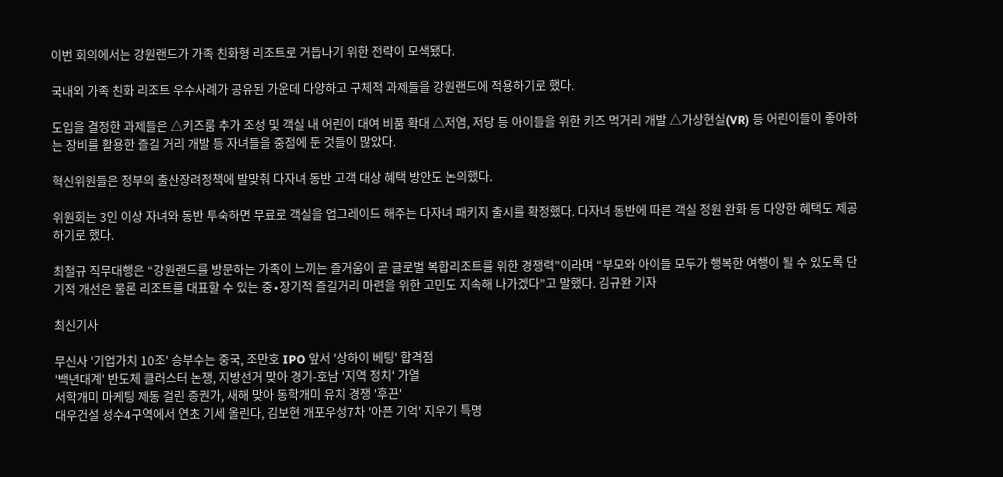이번 회의에서는 강원랜드가 가족 친화형 리조트로 거듭나기 위한 전략이 모색됐다.

국내외 가족 친화 리조트 우수사례가 공유된 가운데 다양하고 구체적 과제들을 강원랜드에 적용하기로 했다.

도입을 결정한 과제들은 △키즈룸 추가 조성 및 객실 내 어린이 대여 비품 확대 △저염, 저당 등 아이들을 위한 키즈 먹거리 개발 △가상현실(VR) 등 어린이들이 좋아하는 장비를 활용한 즐길 거리 개발 등 자녀들을 중점에 둔 것들이 많았다.

혁신위원들은 정부의 출산장려정책에 발맞춰 다자녀 동반 고객 대상 혜택 방안도 논의했다.

위원회는 3인 이상 자녀와 동반 투숙하면 무료로 객실을 업그레이드 해주는 다자녀 패키지 출시를 확정했다. 다자녀 동반에 따른 객실 정원 완화 등 다양한 혜택도 제공하기로 했다.

최철규 직무대행은 “강원랜드를 방문하는 가족이 느끼는 즐거움이 곧 글로벌 복합리조트를 위한 경쟁력”이라며 “부모와 아이들 모두가 행복한 여행이 될 수 있도록 단기적 개선은 물론 리조트를 대표할 수 있는 중∙장기적 즐길거리 마련을 위한 고민도 지속해 나가겠다”고 말했다. 김규완 기자

최신기사

무신사 '기업가치 10조' 승부수는 중국, 조만호 IPO 앞서 '상하이 베팅' 합격점
'백년대계' 반도체 클러스터 논쟁, 지방선거 맞아 경기-호남 '지역 정치' 가열
서학개미 마케팅 제동 걸린 증권가, 새해 맞아 동학개미 유치 경쟁 '후끈'
대우건설 성수4구역에서 연초 기세 올린다, 김보현 개포우성7차 '아픈 기억' 지우기 특명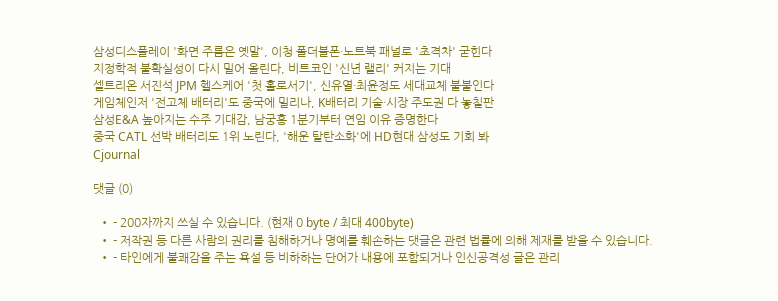삼성디스플레이 '화면 주름은 옛말', 이청 폴더블폰·노트북 패널로 '초격차' 굳힌다
지정학적 불확실성이 다시 밀어 올린다, 비트코인 '신년 랠리' 커지는 기대
셀트리온 서진석 JPM 헬스케어 '첫 홀로서기', 신유열·최윤정도 세대교체 불붙인다
게임체인저 '전고체 배터리'도 중국에 밀리나, K배터리 기술·시장 주도권 다 놓칠판
삼성E&A 높아지는 수주 기대감, 남궁홍 1분기부터 연임 이유 증명한다
중국 CATL 선박 배터리도 1위 노린다, '해운 탈탄소화'에 HD현대 삼성도 기회 봐
Cjournal

댓글 (0)

  • - 200자까지 쓰실 수 있습니다. (현재 0 byte / 최대 400byte)
  • - 저작권 등 다른 사람의 권리를 침해하거나 명예를 훼손하는 댓글은 관련 법률에 의해 제재를 받을 수 있습니다.
  • - 타인에게 불쾌감을 주는 욕설 등 비하하는 단어가 내용에 포함되거나 인신공격성 글은 관리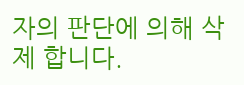자의 판단에 의해 삭제 합니다.